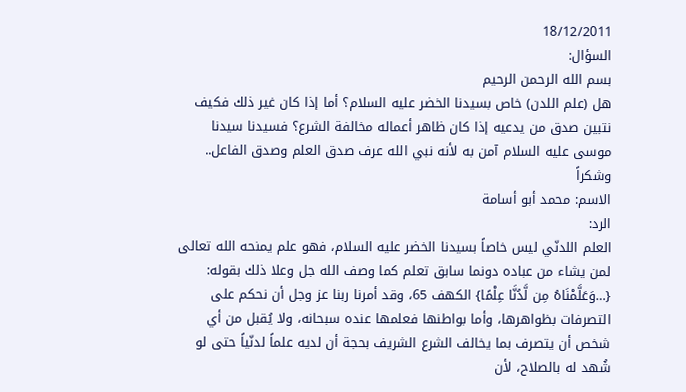18/12/2011
السؤال:
بسم الله الرحمن الرحيم
هل (علم اللدن) خاص بسيدنا الخضر عليه السلام؟ أما إذا كان غير ذلك فكيف نتبين صدق من يدعيه إذا كان ظاهر أعماله مخالفة الشرع؟ فسيدنا سيدنا موسى عليه السلام آمن به لأنه نبي الله عرف صدق العلم وصدق الفاعل..
وشكراً
الاسم: محمد أبو أسامة
الرد:
العلم اللدنّي ليس خاصاً بسيدنا الخضر عليه السلام، فهو علم يمنحه الله تعالى لمن يشاء من عباده دونما سابق تعلم كما وصف الله جل وعلا ذلك بقوله: {…وَعَلَّمْنَاهُ مِن لَّدُنَّا عِلْمًا} الكهف 65، وقد أمرنا ربنا عز وجل أن نحكم على التصرفات بظواهرها، وأما بواطنها فعلمها عنده سبحانه، ولا يُقبل من أي شخص أن يتصرف بما يخالف الشرع الشريف بحجة أن لديه علماً لدنّياً حتى لو شُهد له بالصلاح، لأن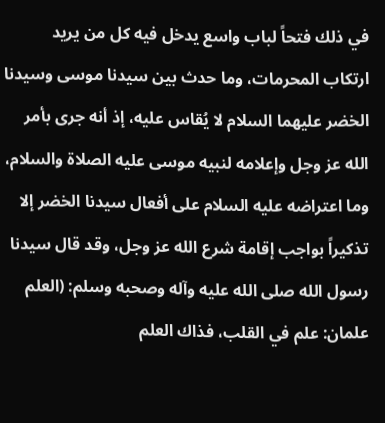في ذلك فتحاً لباب واسع يدخل فيه كل من يريد ارتكاب المحرمات، وما حدث بين سيدنا موسى وسيدنا الخضر عليهما السلام لا يُقاس عليه، إذ أنه جرى بأمر الله عز وجل وإعلامه لنبيه موسى عليه الصلاة والسلام، وما اعتراضه عليه السلام على أفعال سيدنا الخضر إلا تذكيراً بواجب إقامة شرع الله عز وجل، وقد قال سيدنا رسول الله صلى الله عليه وآله وصحبه وسلم: (العلم علمان: علم في القلب، فذاك العلم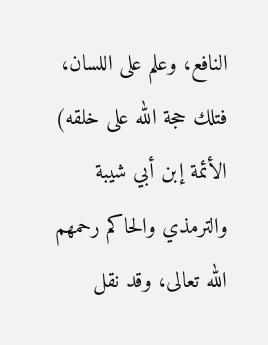النافع، وعلم على اللسان، فتلك حجة الله على خلقه) الأئمة إبن أبي شيبة والترمذي والحاكم رحمهم الله تعالى، وقد نقل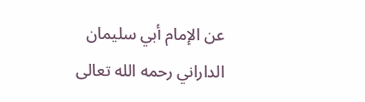عن الإمام أبي سليمان الداراني رحمه الله تعالى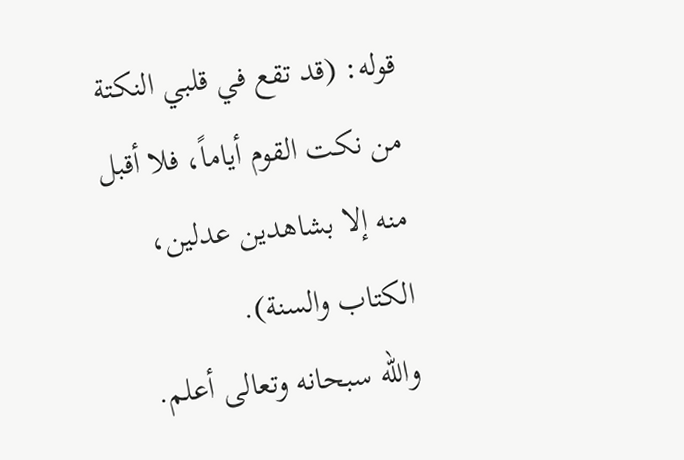قوله: (قد تقع في قلبي النكتة من نكت القوم أياماً، فلا أقبل منه إلا بشاهدين عدلين، الكتاب والسنة).
والله سبحانه وتعالى أعلم.